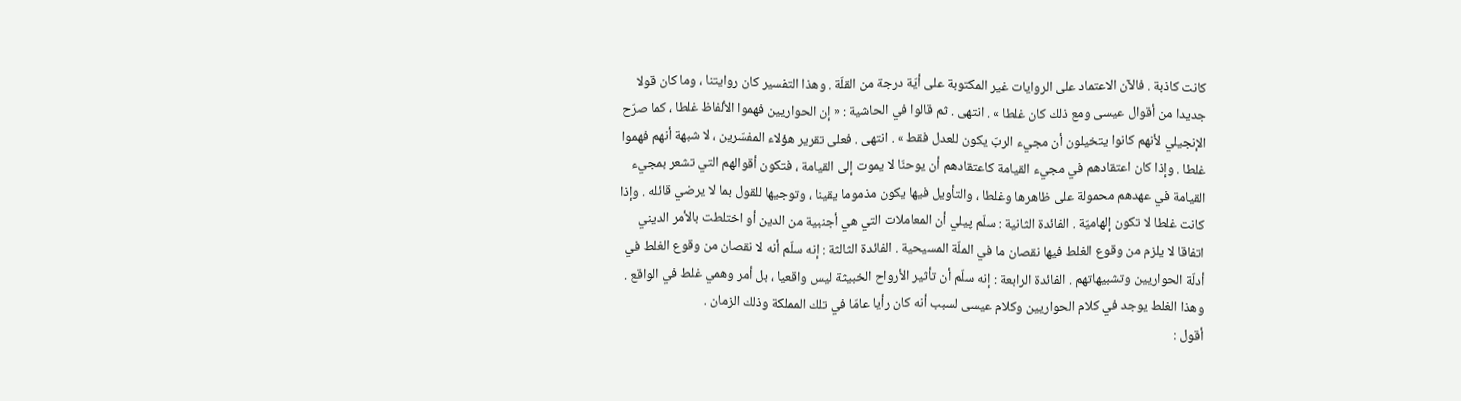كانت كاذبة . فالآن الاعتماد على الروايات غير المكتوبة على أيّة درجة من القلّة . وهذا التفسير كان روايتنا ، وما كان قولا جديدا من أقوال عيسى ومع ذلك كان غلطا » . انتهى . ثم قالوا في الحاشية : « إن الحواريين فهموا الألفاظ غلطا ، كما صرّح الإنجيلي لأنهم كانوا يتخيلون أن مجيء الربّ يكون للعدل فقط » . انتهى . فعلى تقرير هؤلاء المفسّرين ، لا شبهة أنهم فهموا غلطا . وإذا كان اعتقادهم في مجيء القيامة كاعتقادهم أن يوحنّا لا يموت إلى القيامة ، فتكون أقوالهم التي تشعر بمجيء القيامة في عهدهم محمولة على ظاهرها وغلطا ، والتأويل فيها يكون مذموما يقينا ، وتوجيها للقول بما لا يرضي قائله . وإذا كانت غلطا لا تكون إلهاميّة . الفائدة الثانية : سلّم پيلي أن المعاملات التي هي أجنبية من الدين أو اختلطت بالأمر الديني اتفاقا لا يلزم من وقوع الغلط فيها نقصان ما في الملّة المسيحية . الفائدة الثالثة : إنه سلّم أنه لا نقصان من وقوع الغلط في أدلّة الحواريين وتشبيهاتهم . الفائدة الرابعة : إنه سلّم أن تأثير الأرواح الخبيثة ليس واقعيا ، بل أمر وهمي غلط في الواقع . وهذا الغلط يوجد في كلام الحواريين وكلام عيسى لسبب أنه كان رأيا عامّا في تلك المملكة وذلك الزمان .
أقول :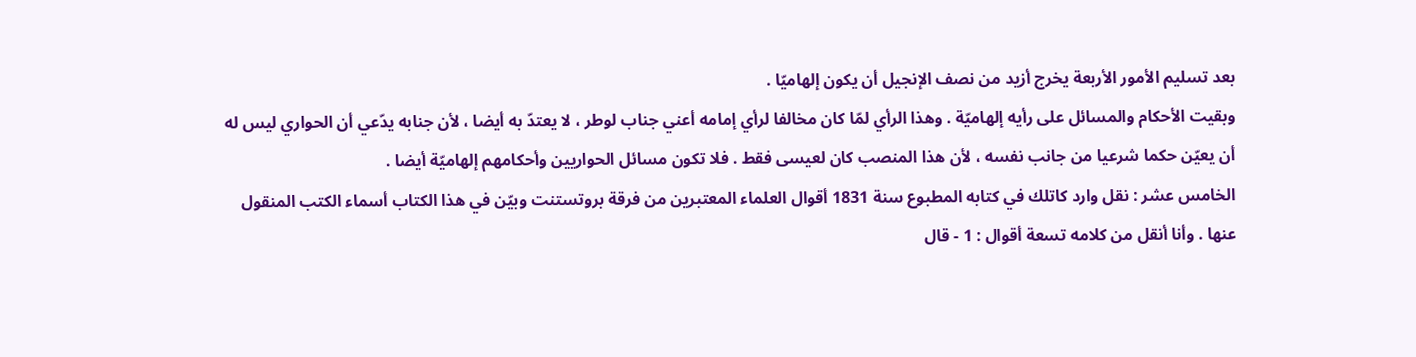بعد تسليم الأمور الأربعة يخرج أزيد من نصف الإنجيل أن يكون إلهاميّا .
وبقيت الأحكام والمسائل على رأيه إلهاميّة . وهذا الرأي لمّا كان مخالفا لرأي إمامه أعني جناب لوطر ، لا يعتدّ به أيضا ، لأن جنابه يدّعي أن الحواري ليس له أن يعيّن حكما شرعيا من جانب نفسه ، لأن هذا المنصب كان لعيسى فقط . فلا تكون مسائل الحواريين وأحكامهم إلهاميّة أيضا .
الخامس عشر : نقل وارد كاتلك في كتابه المطبوع سنة 1831 أقوال العلماء المعتبرين من فرقة بروتستنت وبيّن في هذا الكتاب أسماء الكتب المنقول عنها . وأنا أنقل من كلامه تسعة أقوال : 1 - قال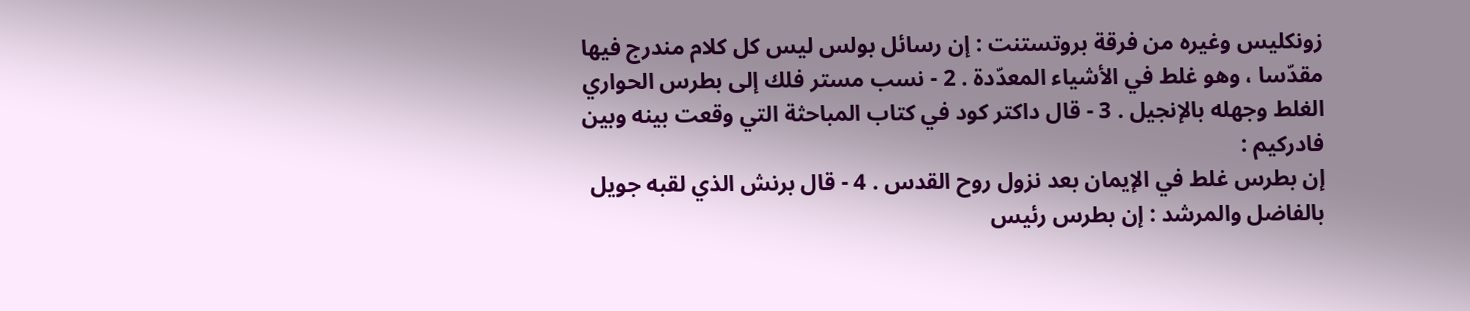زونكليس وغيره من فرقة بروتستنت : إن رسائل بولس ليس كل كلام مندرج فيها مقدّسا ، وهو غلط في الأشياء المعدّدة . 2 - نسب مستر فلك إلى بطرس الحواري الغلط وجهله بالإنجيل . 3 - قال داكتر كود في كتاب المباحثة التي وقعت بينه وبين فادركيم :
إن بطرس غلط في الإيمان بعد نزول روح القدس . 4 - قال برنش الذي لقبه جويل بالفاضل والمرشد : إن بطرس رئيس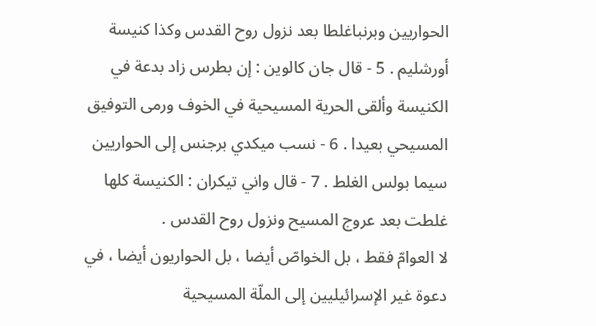الحواريين وبرنباغلطا بعد نزول روح القدس وكذا كنيسة أورشليم . 5 - قال جان كالوين : إن بطرس زاد بدعة في الكنيسة وألقى الحرية المسيحية في الخوف ورمى التوفيق المسيحي بعيدا . 6 - نسب ميكدي برجنس إلى الحواريين سيما بولس الغلط . 7 - قال واني تيكران : الكنيسة كلها غلطت بعد عروج المسيح ونزول روح القدس .
لا العوامّ فقط ، بل الخواصّ أيضا ، بل الحواريون أيضا ، في دعوة غير الإسرائيليين إلى الملّة المسيحية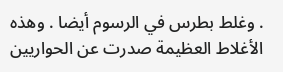. وغلط بطرس في الرسوم أيضا . وهذه الأغلاط العظيمة صدرت عن الحواريين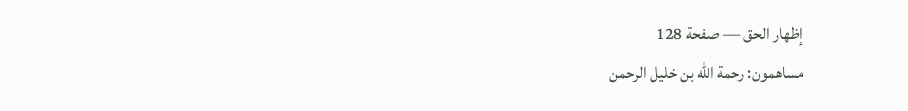إظهار الحق — صفحة 128
مساهمون: رحمة الله بن خليل الرحمن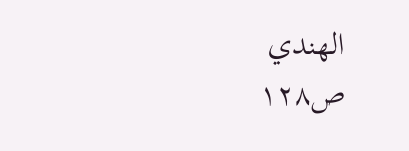الهندي
ص١٢٨